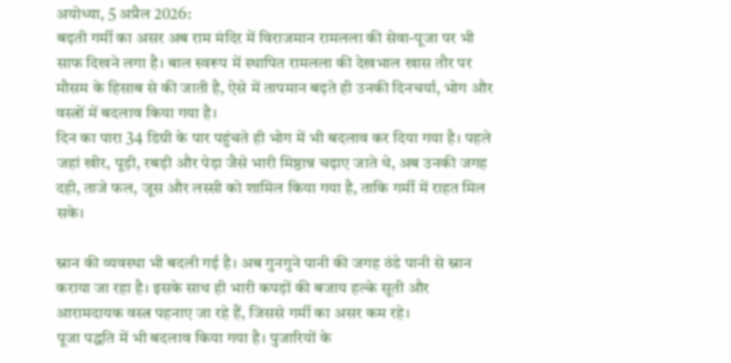अयोध्या, 5 अप्रैल 2026:
बढ़ती गर्मी का असर अब राम मंदिर में विराजमान रामलला की सेवा-पूजा पर भी साफ दिखने लगा है। बाल स्वरूप में स्थापित रामलला की देखभाल खास तौर पर मौसम के हिसाब से की जाती है, ऐसे में तापमान बढ़ते ही उनकी दिनचर्या, भोग और वस्त्रों में बदलाव किया गया है।
दिन का पारा 34 डिग्री के पार पहुंचते ही भोग में भी बदलाव कर दिया गया है। पहले जहां खीर, पूड़ी, रबड़ी और पेड़ा जैसे भारी मिष्ठान्न चढ़ाए जाते थे, अब उनकी जगह दही, ताजे फल, जूस और लस्सी को शामिल किया गया है, ताकि गर्मी में राहत मिल सके।

स्नान की व्यवस्था भी बदली गई है। अब गुनगुने पानी की जगह ठंडे पानी से स्नान कराया जा रहा है। इसके साथ ही भारी कपड़ों की बजाय हल्के सूती और आरामदायक वस्त्र पहनाए जा रहे हैं, जिससे गर्मी का असर कम रहे।
पूजा पद्धति में भी बदलाव किया गया है। पुजारियों के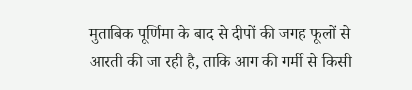मुताबिक पूर्णिमा के बाद से दीपों की जगह फूलों से आरती की जा रही है, ताकि आग की गर्मी से किसी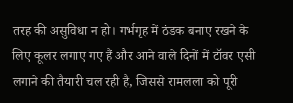तरह की असुविधा न हो। गर्भगृह में ठंडक बनाए रखने के लिए कूलर लगाए गए हैं और आने वाले दिनों में टॉवर एसी लगाने की तैयारी चल रही है, जिससे रामलला को पूरी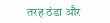तरह ठंडा और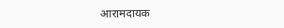आरामदायक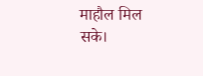माहौल मिल सके।